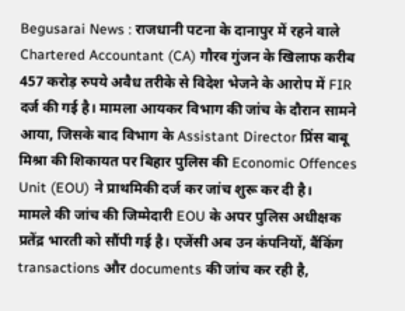Begusarai News : राजधानी पटना के दानापुर में रहने वाले Chartered Accountant (CA) गौरव गुंजन के खिलाफ करीब 457 करोड़ रुपये अवैध तरीके से विदेश भेजने के आरोप में FIR दर्ज की गई है। मामला आयकर विभाग की जांच के दौरान सामने आया, जिसके बाद विभाग के Assistant Director प्रिंस बाबू मिश्रा की शिकायत पर बिहार पुलिस की Economic Offences Unit (EOU) ने प्राथमिकी दर्ज कर जांच शुरू कर दी है।
मामले की जांच की जिम्मेदारी EOU के अपर पुलिस अधीक्षक प्रतेंद्र भारती को सौंपी गई है। एजेंसी अब उन कंपनियों, बैंकिंग transactions और documents की जांच कर रही है,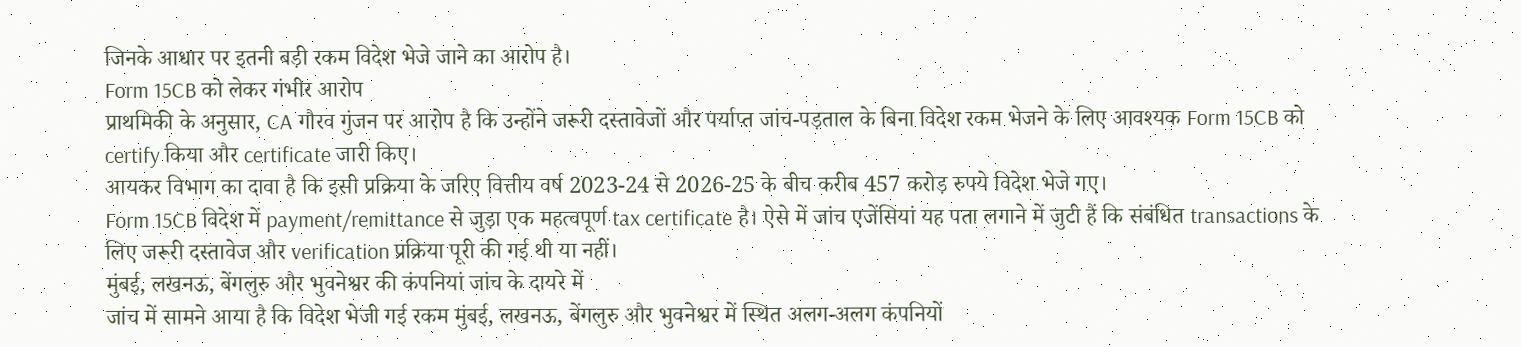जिनके आधार पर इतनी बड़ी रकम विदेश भेजे जाने का आरोप है।
Form 15CB को लेकर गंभीर आरोप
प्राथमिकी के अनुसार, CA गौरव गुंजन पर आरोप है कि उन्होंने जरूरी दस्तावेजों और पर्याप्त जांच-पड़ताल के बिना विदेश रकम भेजने के लिए आवश्यक Form 15CB को certify किया और certificate जारी किए।
आयकर विभाग का दावा है कि इसी प्रक्रिया के जरिए वित्तीय वर्ष 2023-24 से 2026-25 के बीच करीब 457 करोड़ रुपये विदेश भेजे गए।
Form 15CB विदेश में payment/remittance से जुड़ा एक महत्वपूर्ण tax certificate है। ऐसे में जांच एजेंसियां यह पता लगाने में जुटी हैं कि संबंधित transactions के लिए जरूरी दस्तावेज और verification प्रक्रिया पूरी की गई थी या नहीं।
मुंबई, लखनऊ, बेंगलुरु और भुवनेश्वर की कंपनियां जांच के दायरे में
जांच में सामने आया है कि विदेश भेजी गई रकम मुंबई, लखनऊ, बेंगलुरु और भुवनेश्वर में स्थित अलग-अलग कंपनियों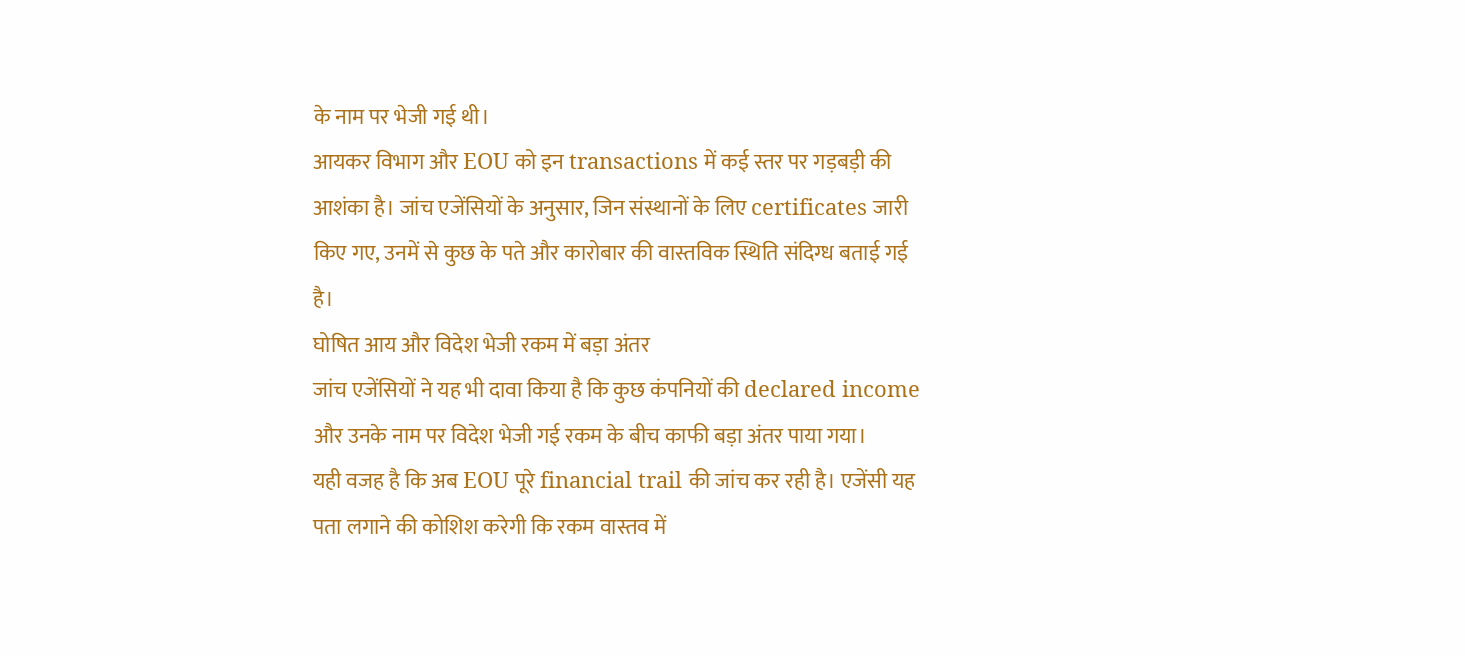के नाम पर भेजी गई थी।
आयकर विभाग और EOU को इन transactions में कई स्तर पर गड़बड़ी की आशंका है। जांच एजेंसियों के अनुसार, जिन संस्थानों के लिए certificates जारी किए गए, उनमें से कुछ के पते और कारोबार की वास्तविक स्थिति संदिग्ध बताई गई है।
घोषित आय और विदेश भेजी रकम में बड़ा अंतर
जांच एजेंसियों ने यह भी दावा किया है कि कुछ कंपनियों की declared income और उनके नाम पर विदेश भेजी गई रकम के बीच काफी बड़ा अंतर पाया गया।
यही वजह है कि अब EOU पूरे financial trail की जांच कर रही है। एजेंसी यह पता लगाने की कोशिश करेगी कि रकम वास्तव में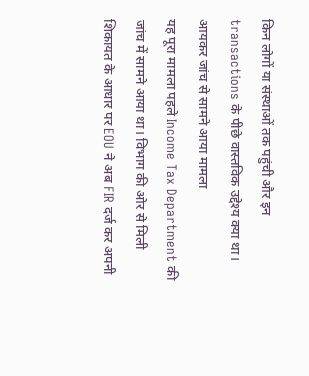किन लोगों या संस्थाओं तक पहुंची और इन transactions के पीछे वास्तविक उद्देश्य क्या था।
आयकर जांच से सामने आया मामला
यह पूरा मामला पहले Income Tax Department की जांच में सामने आया था। विभाग की ओर से मिली शिकायत के आधार पर EOU ने अब FIR दर्ज कर अपनी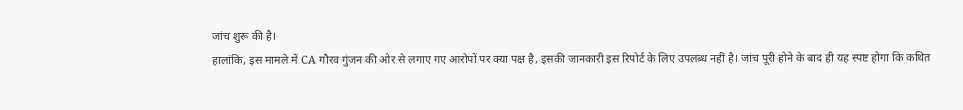जांच शुरू की है।
हालांकि, इस मामले में CA गौरव गुंजन की ओर से लगाए गए आरोपों पर क्या पक्ष है, इसकी जानकारी इस रिपोर्ट के लिए उपलब्ध नहीं है। जांच पूरी होने के बाद ही यह स्पष्ट होगा कि कथित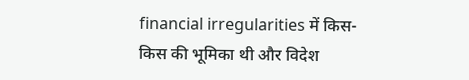financial irregularities में किस-किस की भूमिका थी और विदेश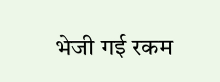भेजी गई रकम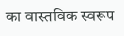का वास्तविक स्वरूप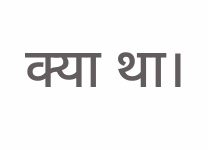क्या था।